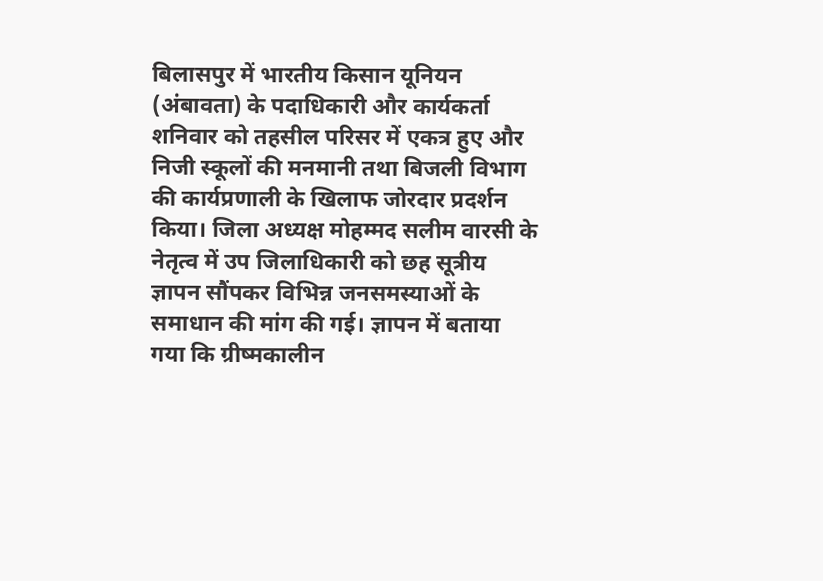बिलासपुर में भारतीय किसान यूनियन (अंबावता) के पदाधिकारी और कार्यकर्ता शनिवार को तहसील परिसर में एकत्र हुए और निजी स्कूलों की मनमानी तथा बिजली विभाग की कार्यप्रणाली के खिलाफ जोरदार प्रदर्शन किया। जिला अध्यक्ष मोहम्मद सलीम वारसी के नेतृत्व में उप जिलाधिकारी को छह सूत्रीय ज्ञापन सौंपकर विभिन्न जनसमस्याओं के समाधान की मांग की गई। ज्ञापन में बताया गया कि ग्रीष्मकालीन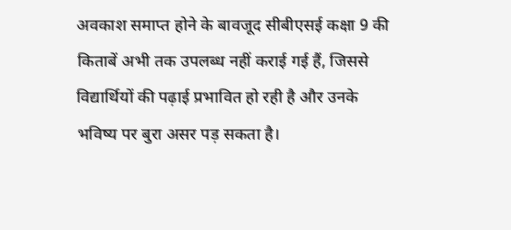अवकाश समाप्त होने के बावजूद सीबीएसई कक्षा 9 की किताबें अभी तक उपलब्ध नहीं कराई गई हैं, जिससे विद्यार्थियों की पढ़ाई प्रभावित हो रही है और उनके भविष्य पर बुरा असर पड़ सकता है।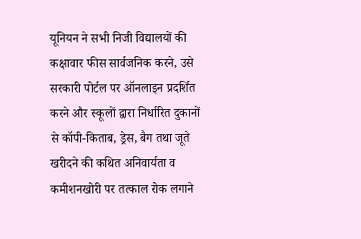यूनियन ने सभी निजी विद्यालयों की कक्षावार फीस सार्वजनिक करने, उसे सरकारी पोर्टल पर ऑनलाइन प्रदर्शित करने और स्कूलों द्वारा निर्धारित दुकानों से कॉपी-किताब, ड्रेस, बैग तथा जूते खरीदने की कथित अनिवार्यता व कमीशनखोरी पर तत्काल रोक लगाने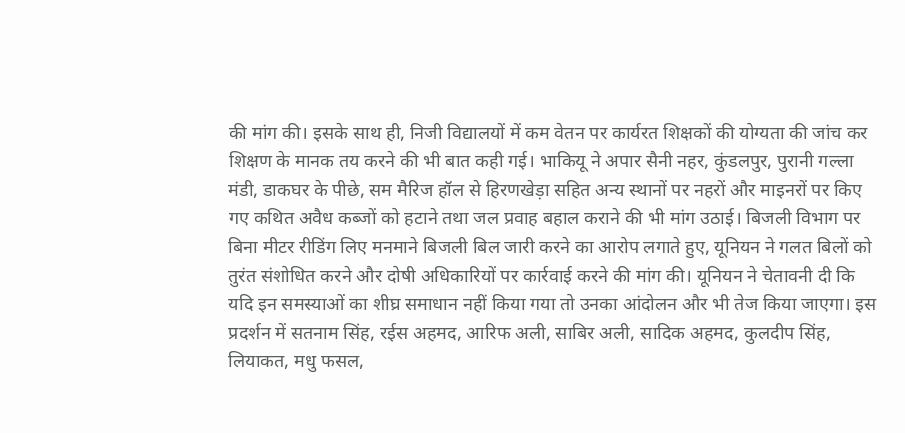की मांग की। इसके साथ ही, निजी विद्यालयों में कम वेतन पर कार्यरत शिक्षकों की योग्यता की जांच कर शिक्षण के मानक तय करने की भी बात कही गई। भाकियू ने अपार सैनी नहर, कुंडलपुर, पुरानी गल्ला मंडी, डाकघर के पीछे, सम मैरिज हॉल से हिरणखेड़ा सहित अन्य स्थानों पर नहरों और माइनरों पर किए गए कथित अवैध कब्जों को हटाने तथा जल प्रवाह बहाल कराने की भी मांग उठाई। बिजली विभाग पर बिना मीटर रीडिंग लिए मनमाने बिजली बिल जारी करने का आरोप लगाते हुए, यूनियन ने गलत बिलों को तुरंत संशोधित करने और दोषी अधिकारियों पर कार्रवाई करने की मांग की। यूनियन ने चेतावनी दी कि यदि इन समस्याओं का शीघ्र समाधान नहीं किया गया तो उनका आंदोलन और भी तेज किया जाएगा। इस प्रदर्शन में सतनाम सिंह, रईस अहमद, आरिफ अली, साबिर अली, सादिक अहमद, कुलदीप सिंह, लियाकत, मधु फसल,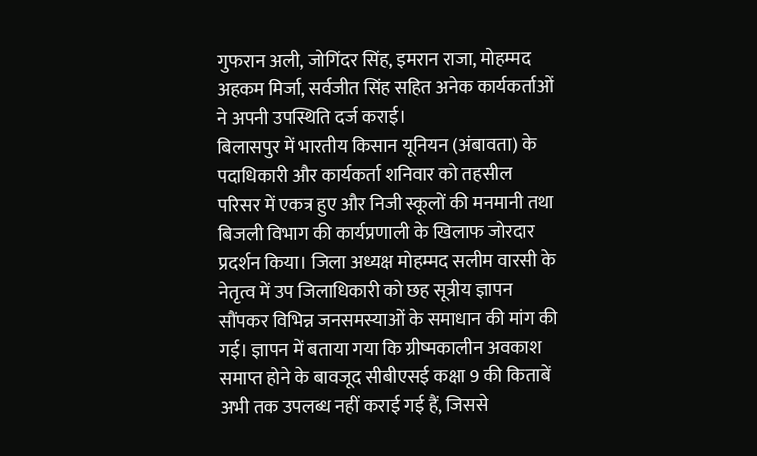गुफरान अली, जोगिंदर सिंह, इमरान राजा, मोहम्मद अहकम मिर्जा, सर्वजीत सिंह सहित अनेक कार्यकर्ताओं ने अपनी उपस्थिति दर्ज कराई।
बिलासपुर में भारतीय किसान यूनियन (अंबावता) के पदाधिकारी और कार्यकर्ता शनिवार को तहसील परिसर में एकत्र हुए और निजी स्कूलों की मनमानी तथा बिजली विभाग की कार्यप्रणाली के खिलाफ जोरदार प्रदर्शन किया। जिला अध्यक्ष मोहम्मद सलीम वारसी के नेतृत्व में उप जिलाधिकारी को छह सूत्रीय ज्ञापन सौंपकर विभिन्न जनसमस्याओं के समाधान की मांग की गई। ज्ञापन में बताया गया कि ग्रीष्मकालीन अवकाश समाप्त होने के बावजूद सीबीएसई कक्षा 9 की किताबें अभी तक उपलब्ध नहीं कराई गई हैं, जिससे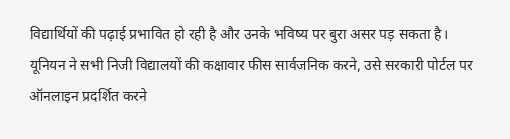विद्यार्थियों की पढ़ाई प्रभावित हो रही है और उनके भविष्य पर बुरा असर पड़ सकता है। यूनियन ने सभी निजी विद्यालयों की कक्षावार फीस सार्वजनिक करने, उसे सरकारी पोर्टल पर ऑनलाइन प्रदर्शित करने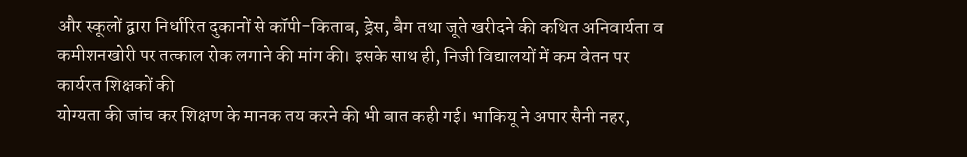और स्कूलों द्वारा निर्धारित दुकानों से कॉपी-किताब, ड्रेस, बैग तथा जूते खरीदने की कथित अनिवार्यता व कमीशनखोरी पर तत्काल रोक लगाने की मांग की। इसके साथ ही, निजी विद्यालयों में कम वेतन पर कार्यरत शिक्षकों की
योग्यता की जांच कर शिक्षण के मानक तय करने की भी बात कही गई। भाकियू ने अपार सैनी नहर,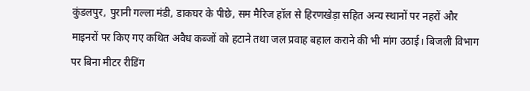कुंडलपुर, पुरानी गल्ला मंडी, डाकघर के पीछे, सम मैरिज हॉल से हिरणखेड़ा सहित अन्य स्थानों पर नहरों और माइनरों पर किए गए कथित अवैध कब्जों को हटाने तथा जल प्रवाह बहाल कराने की भी मांग उठाई। बिजली विभाग पर बिना मीटर रीडिंग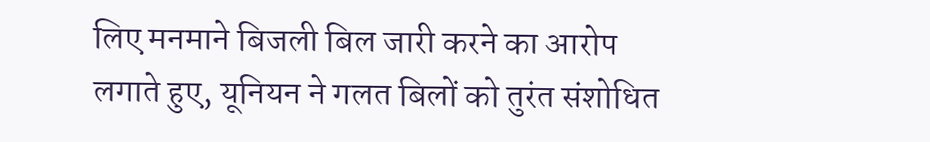लिए मनमाने बिजली बिल जारी करने का आरोप लगाते हुए, यूनियन ने गलत बिलों को तुरंत संशोधित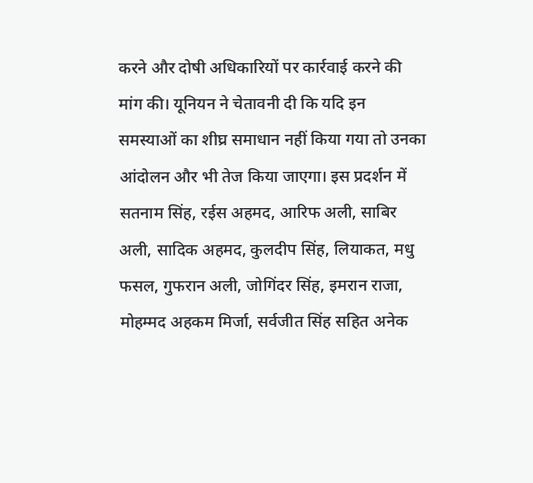करने और दोषी अधिकारियों पर कार्रवाई करने की मांग की। यूनियन ने चेतावनी दी कि यदि इन समस्याओं का शीघ्र समाधान नहीं किया गया तो उनका आंदोलन और भी तेज किया जाएगा। इस प्रदर्शन में सतनाम सिंह, रईस अहमद, आरिफ अली, साबिर अली, सादिक अहमद, कुलदीप सिंह, लियाकत, मधु फसल, गुफरान अली, जोगिंदर सिंह, इमरान राजा, मोहम्मद अहकम मिर्जा, सर्वजीत सिंह सहित अनेक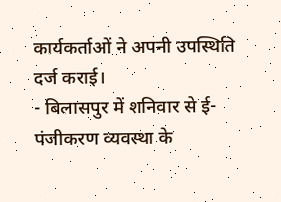कार्यकर्ताओं ने अपनी उपस्थिति दर्ज कराई।
- बिलासपुर में शनिवार से ई-पंजीकरण व्यवस्था के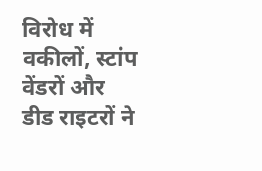विरोध में वकीलों, स्टांप वेंडरों और डीड राइटरों ने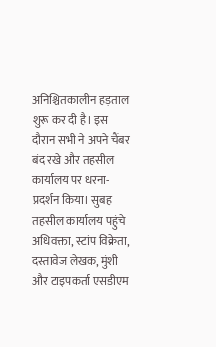अनिश्चितकालीन हड़ताल शुरू कर दी है। इस दौरान सभी ने अपने चैंबर बंद रखे और तहसील कार्यालय पर धरना-प्रदर्शन किया। सुबह तहसील कार्यालय पहुंचे अधिवक्ता, स्टांप विक्रेता, दस्तावेज लेखक, मुंशी और टाइपकर्ता एसडीएम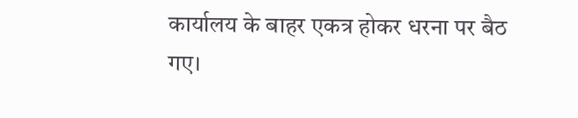कार्यालय के बाहर एकत्र होकर धरना पर बैठ गए।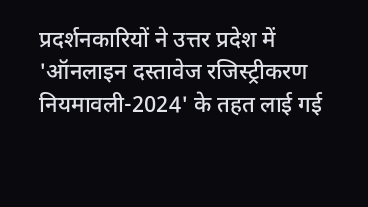प्रदर्शनकारियों ने उत्तर प्रदेश में 'ऑनलाइन दस्तावेज रजिस्ट्रीकरण नियमावली-2024' के तहत लाई गई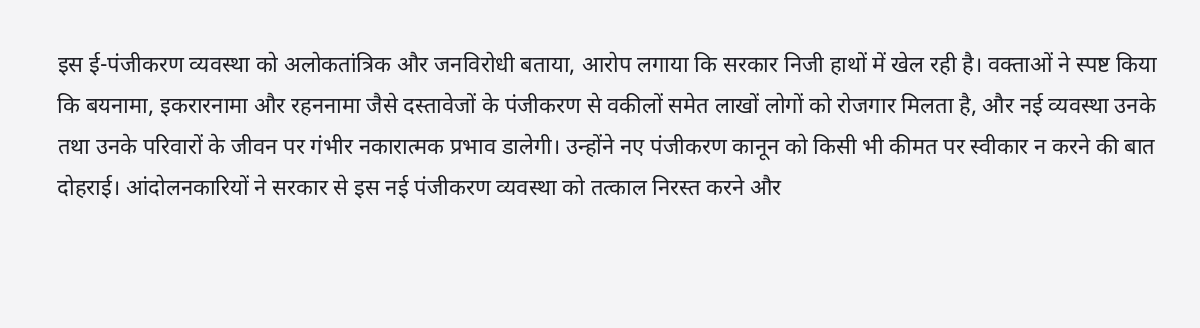इस ई-पंजीकरण व्यवस्था को अलोकतांत्रिक और जनविरोधी बताया, आरोप लगाया कि सरकार निजी हाथों में खेल रही है। वक्ताओं ने स्पष्ट किया कि बयनामा, इकरारनामा और रहननामा जैसे दस्तावेजों के पंजीकरण से वकीलों समेत लाखों लोगों को रोजगार मिलता है, और नई व्यवस्था उनके तथा उनके परिवारों के जीवन पर गंभीर नकारात्मक प्रभाव डालेगी। उन्होंने नए पंजीकरण कानून को किसी भी कीमत पर स्वीकार न करने की बात दोहराई। आंदोलनकारियों ने सरकार से इस नई पंजीकरण व्यवस्था को तत्काल निरस्त करने और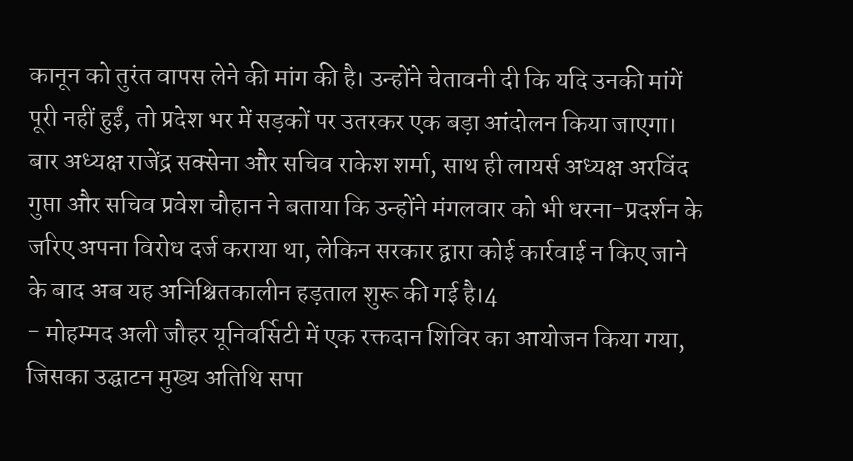कानून को तुरंत वापस लेने की मांग की है। उन्होंने चेतावनी दी कि यदि उनकी मांगें पूरी नहीं हुईं, तो प्रदेश भर में सड़कों पर उतरकर एक बड़ा आंदोलन किया जाएगा। बार अध्यक्ष राजेंद्र सक्सेना और सचिव राकेश शर्मा, साथ ही लायर्स अध्यक्ष अरविंद गुप्ता और सचिव प्रवेश चौहान ने बताया कि उन्होंने मंगलवार को भी धरना-प्रदर्शन के जरिए अपना विरोध दर्ज कराया था, लेकिन सरकार द्वारा कोई कार्रवाई न किए जाने के बाद अब यह अनिश्चितकालीन हड़ताल शुरू की गई है।4
- मोहम्मद अली जौहर यूनिवर्सिटी में एक रक्तदान शिविर का आयोजन किया गया, जिसका उद्घाटन मुख्य अतिथि सपा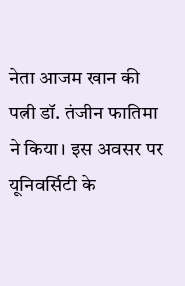नेता आजम खान की पत्नी डॉ. तंजीन फातिमा ने किया। इस अवसर पर यूनिवर्सिटी के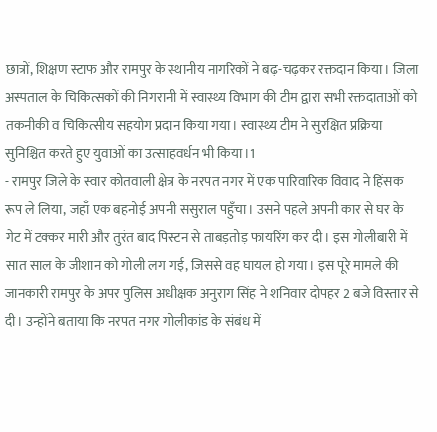छात्रों, शिक्षण स्टाफ और रामपुर के स्थानीय नागरिकों ने बढ़-चढ़कर रक्तदान किया। जिला अस्पताल के चिकित्सकों की निगरानी में स्वास्थ्य विभाग की टीम द्वारा सभी रक्तदाताओं को तकनीकी व चिकित्सीय सहयोग प्रदान किया गया। स्वास्थ्य टीम ने सुरक्षित प्रक्रिया सुनिश्चित करते हुए युवाओं का उत्साहवर्धन भी किया।1
- रामपुर जिले के स्वार कोतवाली क्षेत्र के नरपत नगर में एक पारिवारिक विवाद ने हिंसक रूप ले लिया, जहाँ एक बहनोई अपनी ससुराल पहुँचा। उसने पहले अपनी कार से घर के गेट में टक्कर मारी और तुरंत बाद पिस्टन से ताबड़तोड़ फायरिंग कर दी। इस गोलीबारी में सात साल के जीशान को गोली लग गई, जिससे वह घायल हो गया। इस पूरे मामले की जानकारी रामपुर के अपर पुलिस अधीक्षक अनुराग सिंह ने शनिवार दोपहर 2 बजे विस्तार से दी। उन्होंने बताया कि नरपत नगर गोलीकांड के संबंध में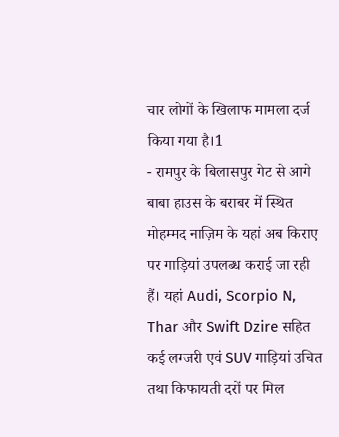चार लोगों के खिलाफ मामला दर्ज किया गया है।1
- रामपुर के बिलासपुर गेट से आगे बाबा हाउस के बराबर में स्थित मोहम्मद नाज़िम के यहां अब किराए पर गाड़ियां उपलब्ध कराई जा रही हैं। यहां Audi, Scorpio N, Thar और Swift Dzire सहित कई लग्जरी एवं SUV गाड़ियां उचित तथा किफायती दरों पर मिल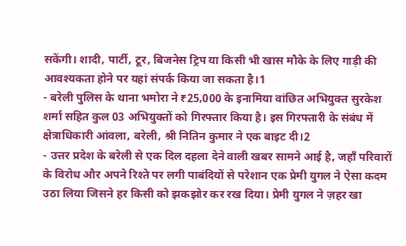सकेंगी। शादी, पार्टी, टूर, बिजनेस ट्रिप या किसी भी खास मौके के लिए गाड़ी की आवश्यकता होने पर यहां संपर्क किया जा सकता है।1
- बरेली पुलिस के थाना भमोरा ने ₹25,000 के इनामिया वांछित अभियुक्त सुरकेश शर्मा सहित कुल 03 अभियुक्तों को गिरफ्तार किया है। इस गिरफ्तारी के संबंध में क्षेत्राधिकारी आंवला, बरेली, श्री नितिन कुमार ने एक बाइट दी।2
- उत्तर प्रदेश के बरेली से एक दिल दहला देने वाली खबर सामने आई है, जहाँ परिवारों के विरोध और अपने रिश्ते पर लगी पाबंदियों से परेशान एक प्रेमी युगल ने ऐसा कदम उठा लिया जिसने हर किसी को झकझोर कर रख दिया। प्रेमी युगल ने ज़हर खा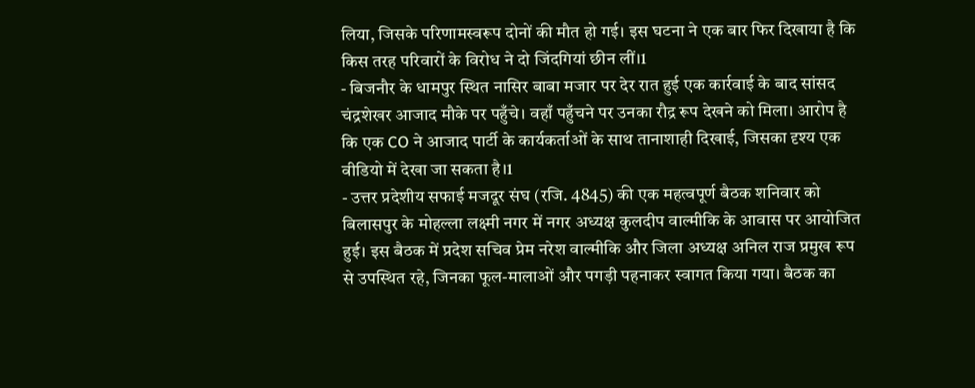लिया, जिसके परिणामस्वरूप दोनों की मौत हो गई। इस घटना ने एक बार फिर दिखाया है कि किस तरह परिवारों के विरोध ने दो जिंदगियां छीन लीं।1
- बिजनौर के धामपुर स्थित नासिर बाबा मजार पर देर रात हुई एक कार्रवाई के बाद सांसद चंद्रशेखर आजाद मौके पर पहुँचे। वहाँ पहुँचने पर उनका रौद्र रूप देखने को मिला। आरोप है कि एक CO ने आजाद पार्टी के कार्यकर्ताओं के साथ तानाशाही दिखाई, जिसका दृश्य एक वीडियो में देखा जा सकता है।1
- उत्तर प्रदेशीय सफाई मजदूर संघ (रजि. 4845) की एक महत्वपूर्ण बैठक शनिवार को बिलासपुर के मोहल्ला लक्ष्मी नगर में नगर अध्यक्ष कुलदीप वाल्मीकि के आवास पर आयोजित हुई। इस बैठक में प्रदेश सचिव प्रेम नरेश वाल्मीकि और जिला अध्यक्ष अनिल राज प्रमुख रूप से उपस्थित रहे, जिनका फूल-मालाओं और पगड़ी पहनाकर स्वागत किया गया। बैठक का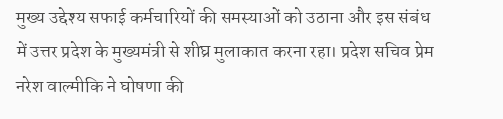मुख्य उद्देश्य सफाई कर्मचारियों की समस्याओं को उठाना और इस संबंध में उत्तर प्रदेश के मुख्यमंत्री से शीघ्र मुलाकात करना रहा। प्रदेश सचिव प्रेम नरेश वाल्मीकि ने घोषणा की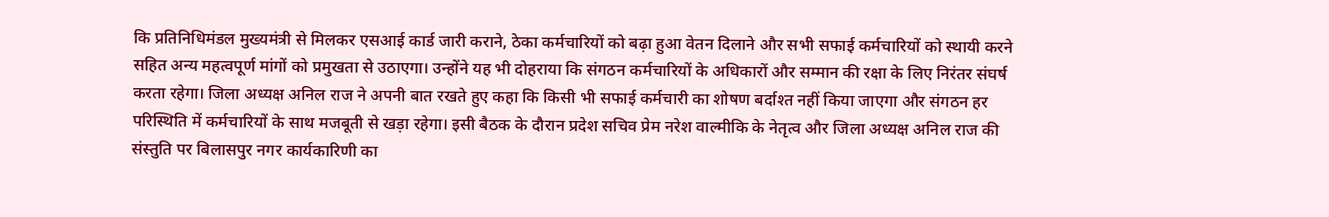कि प्रतिनिधिमंडल मुख्यमंत्री से मिलकर एसआई कार्ड जारी कराने, ठेका कर्मचारियों को बढ़ा हुआ वेतन दिलाने और सभी सफाई कर्मचारियों को स्थायी करने सहित अन्य महत्वपूर्ण मांगों को प्रमुखता से उठाएगा। उन्होंने यह भी दोहराया कि संगठन कर्मचारियों के अधिकारों और सम्मान की रक्षा के लिए निरंतर संघर्ष करता रहेगा। जिला अध्यक्ष अनिल राज ने अपनी बात रखते हुए कहा कि किसी भी सफाई कर्मचारी का शोषण बर्दाश्त नहीं किया जाएगा और संगठन हर परिस्थिति में कर्मचारियों के साथ मजबूती से खड़ा रहेगा। इसी बैठक के दौरान प्रदेश सचिव प्रेम नरेश वाल्मीकि के नेतृत्व और जिला अध्यक्ष अनिल राज की संस्तुति पर बिलासपुर नगर कार्यकारिणी का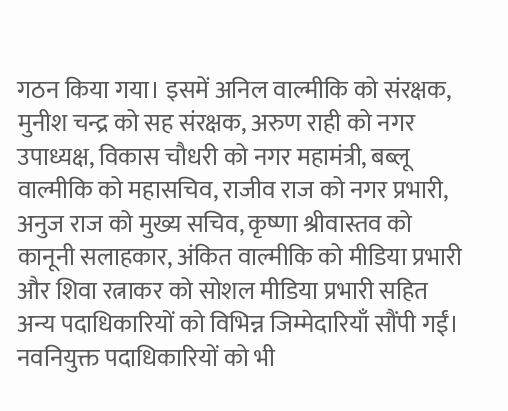गठन किया गया। इसमें अनिल वाल्मीकि को संरक्षक, मुनीश चन्द्र को सह संरक्षक, अरुण राही को नगर उपाध्यक्ष, विकास चौधरी को नगर महामंत्री, बब्लू वाल्मीकि को महासचिव, राजीव राज को नगर प्रभारी, अनुज राज को मुख्य सचिव, कृष्णा श्रीवास्तव को कानूनी सलाहकार, अंकित वाल्मीकि को मीडिया प्रभारी और शिवा रत्नाकर को सोशल मीडिया प्रभारी सहित अन्य पदाधिकारियों को विभिन्न जिम्मेदारियाँ सौंपी गईं। नवनियुक्त पदाधिकारियों को भी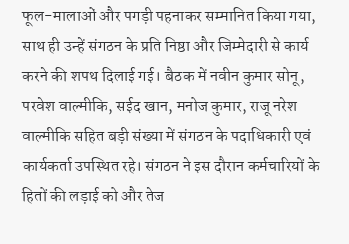फूल-मालाओं और पगड़ी पहनाकर सम्मानित किया गया, साथ ही उन्हें संगठन के प्रति निष्ठा और जिम्मेदारी से कार्य करने की शपथ दिलाई गई। बैठक में नवीन कुमार सोनू, परवेश वाल्मीकि, सईद खान, मनोज कुमार, राजू नरेश वाल्मीकि सहित बड़ी संख्या में संगठन के पदाधिकारी एवं कार्यकर्ता उपस्थित रहे। संगठन ने इस दौरान कर्मचारियों के हितों की लड़ाई को और तेज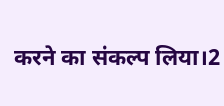करने का संकल्प लिया।2